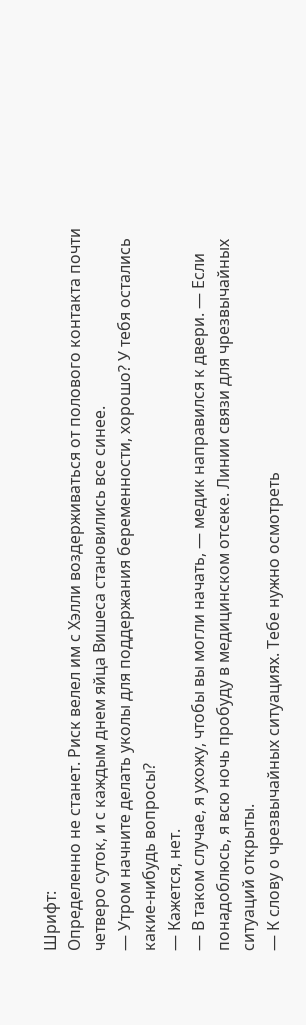Шрифт:
Определенно не станет. Риск велел им с Хэлли воздерживаться от полового контакта почти четверо суток, и с каждым днем яйца Вишеса становились все синее.
— Утром начните делать уколы для поддержания беременности, хорошо? У тебя остались какие-нибудь вопросы?
— Кажется, нет.
— В таком случае, я ухожу, чтобы вы могли начать, — медик направился к двери. — Если понадоблюсь, я всю ночь пробуду в медицинском отсеке. Линии связи для чрезвычайных ситуаций открыты.
— К слову о чрезвычайных ситуациях. Тебе нужно осмотреть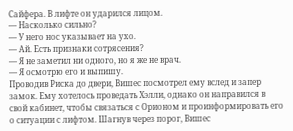Сайфера. В лифте он ударился лицом.
— Насколько сильно?
— У него нос указывает на ухо.
— Ай. Есть признаки сотрясения?
— Я не заметил ни одного, но я же не врач.
— Я осмотрю его и выпишу.
Проводив Риска до двери, Вишес посмотрел ему вслед и запер замок. Ему хотелось проведать Хэлли, однако он направился в свой кабинет, чтобы связаться с Орионом и проинформировать его о ситуации с лифтом. Шагнув через порог, Вишес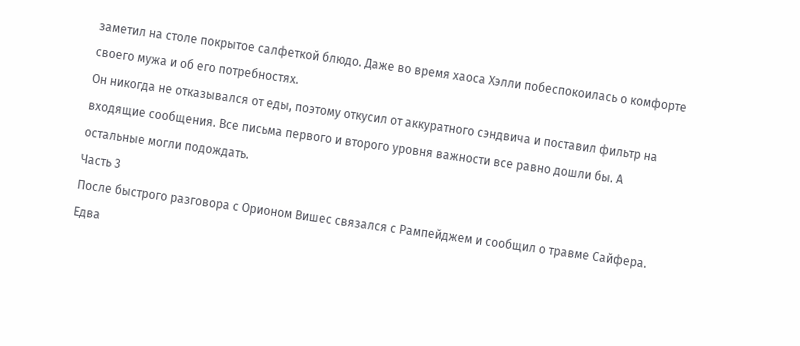заметил на столе покрытое салфеткой блюдо. Даже во время хаоса Хэлли побеспокоилась о комфорте своего мужа и об его потребностях.
Он никогда не отказывался от еды, поэтому откусил от аккуратного сэндвича и поставил фильтр на входящие сообщения. Все письма первого и второго уровня важности все равно дошли бы. А остальные могли подождать.
Часть 3
После быстрого разговора с Орионом Вишес связался с Рампейджем и сообщил о травме Сайфера. Едва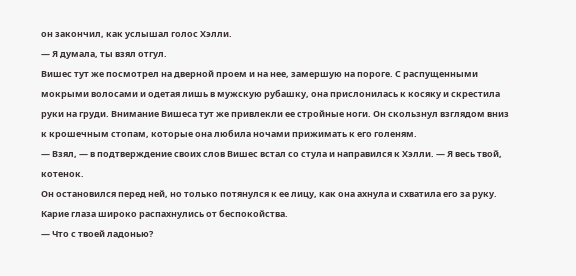он закончил, как услышал голос Хэлли.
— Я думала, ты взял отгул.
Вишес тут же посмотрел на дверной проем и на нее, замершую на пороге. С распущенными мокрыми волосами и одетая лишь в мужскую рубашку, она прислонилась к косяку и скрестила руки на груди. Внимание Вишеса тут же привлекли ее стройные ноги. Он скользнул взглядом вниз к крошечным стопам, которые она любила ночами прижимать к его голеням.
— Взял, — в подтверждение своих слов Вишес встал со стула и направился к Хэлли. — Я весь твой, котенок.
Он остановился перед ней, но только потянулся к ее лицу, как она ахнула и схватила его за руку. Карие глаза широко распахнулись от беспокойства.
— Что с твоей ладонью?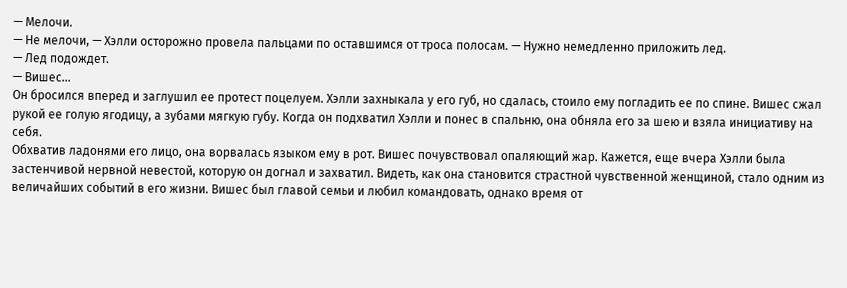— Мелочи.
— Не мелочи, — Хэлли осторожно провела пальцами по оставшимся от троса полосам. — Нужно немедленно приложить лед.
— Лед подождет.
— Вишес…
Он бросился вперед и заглушил ее протест поцелуем. Хэлли захныкала у его губ, но сдалась, стоило ему погладить ее по спине. Вишес сжал рукой ее голую ягодицу, а зубами мягкую губу. Когда он подхватил Хэлли и понес в спальню, она обняла его за шею и взяла инициативу на себя.
Обхватив ладонями его лицо, она ворвалась языком ему в рот. Вишес почувствовал опаляющий жар. Кажется, еще вчера Хэлли была застенчивой нервной невестой, которую он догнал и захватил. Видеть, как она становится страстной чувственной женщиной, стало одним из величайших событий в его жизни. Вишес был главой семьи и любил командовать, однако время от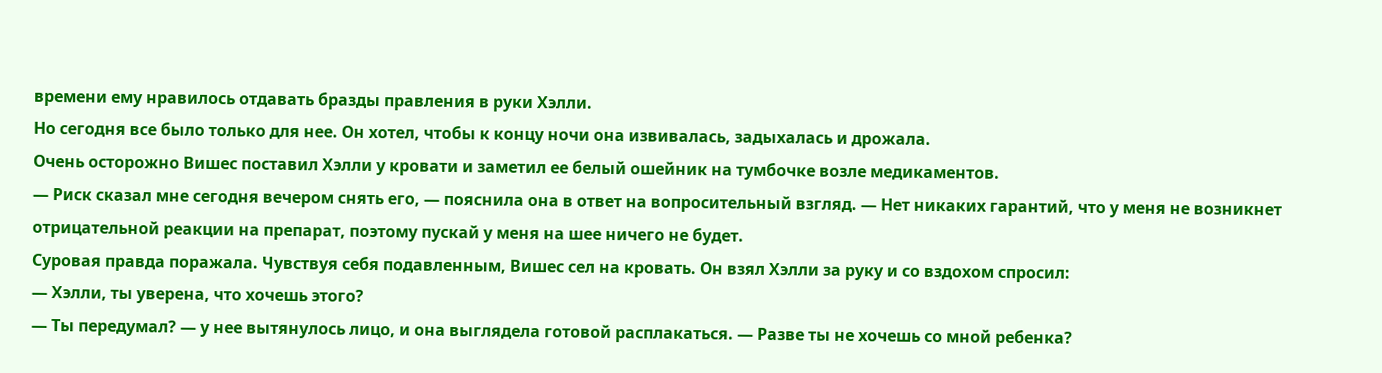времени ему нравилось отдавать бразды правления в руки Хэлли.
Но сегодня все было только для нее. Он хотел, чтобы к концу ночи она извивалась, задыхалась и дрожала.
Очень осторожно Вишес поставил Хэлли у кровати и заметил ее белый ошейник на тумбочке возле медикаментов.
— Риск сказал мне сегодня вечером снять его, — пояснила она в ответ на вопросительный взгляд. — Нет никаких гарантий, что у меня не возникнет отрицательной реакции на препарат, поэтому пускай у меня на шее ничего не будет.
Суровая правда поражала. Чувствуя себя подавленным, Вишес сел на кровать. Он взял Хэлли за руку и со вздохом спросил:
— Хэлли, ты уверена, что хочешь этого?
— Ты передумал? — у нее вытянулось лицо, и она выглядела готовой расплакаться. — Разве ты не хочешь со мной ребенка?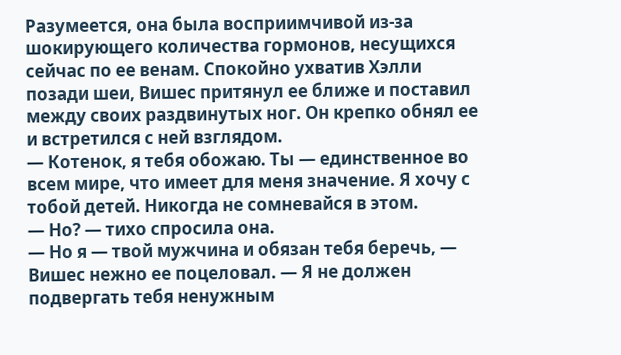Разумеется, она была восприимчивой из-за шокирующего количества гормонов, несущихся сейчас по ее венам. Спокойно ухватив Хэлли позади шеи, Вишес притянул ее ближе и поставил между своих раздвинутых ног. Он крепко обнял ее и встретился с ней взглядом.
— Котенок, я тебя обожаю. Ты — единственное во всем мире, что имеет для меня значение. Я хочу с тобой детей. Никогда не сомневайся в этом.
— Но? — тихо спросила она.
— Но я — твой мужчина и обязан тебя беречь, — Вишес нежно ее поцеловал. — Я не должен подвергать тебя ненужным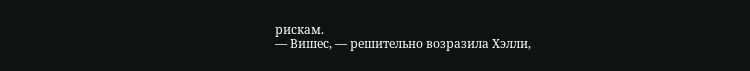рискам.
— Вишес, — решительно возразила Хэлли,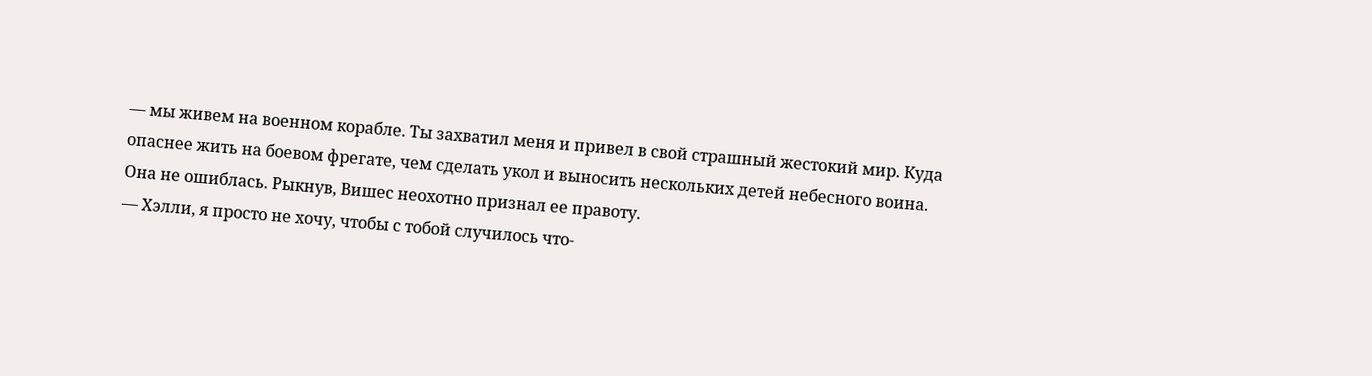— мы живем на военном корабле. Ты захватил меня и привел в свой страшный жестокий мир. Куда опаснее жить на боевом фрегате, чем сделать укол и выносить нескольких детей небесного воина.
Она не ошиблась. Рыкнув, Вишес неохотно признал ее правоту.
— Хэлли, я просто не хочу, чтобы с тобой случилось что-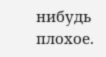нибудь плохое.